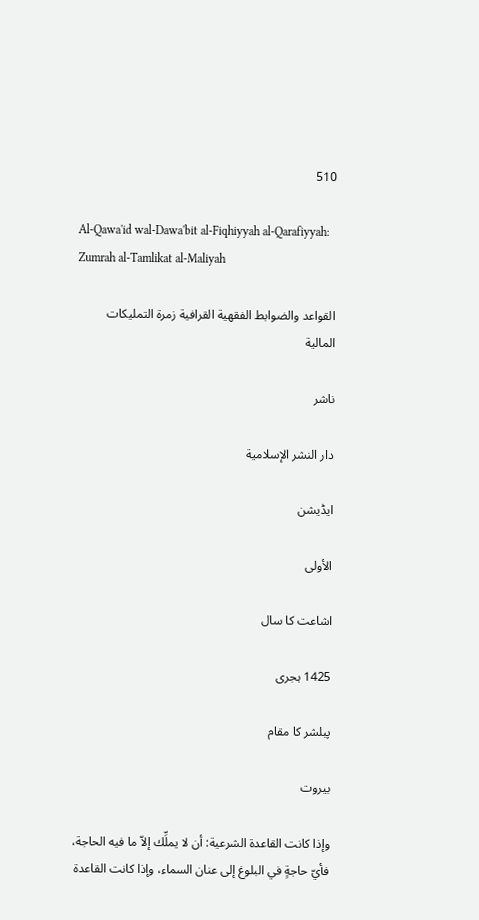510

Al-Qawa'id wal-Dawa'bit al-Fiqhiyyah al-Qarafiyyah: Zumrah al-Tamlikat al-Maliyah

القواعد والضوابط الفقهية القرافية زمرة التمليكات المالية

ناشر

دار النشر الإسلامية

ایڈیشن

الأولى

اشاعت کا سال

1425 ہجری

پبلشر کا مقام

بيروت

وإذا كانت القاعدة الشرعية: أن لا يملِّك إلاّ ما فيه الحاجة، فأيّ حاجةٍ في البلوغ إلى عنان السماء، وإذا كانت القاعدة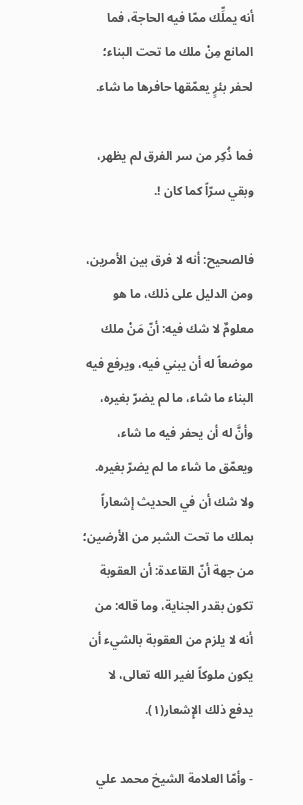أنه يملِّك ممّا فيه الحاجة، فما المانع مِنْ ملك ما تحت البناء؛ لحفر بئرٍ يعمّقها حافرها ما شاء.

فما ذُكِر من سر الفرق لم يظهر، وبقي سرّاً كما كان !.

فالصحيح: أنه لا فرق بين الأمرين، ومن الدليل على ذلك، ما هو معلومٌ لا شك فيه: أنّ مَنْ ملك موضعاً له أن يبني فيه، ويرفع فيه البناء ما شاء، ما لم يضرّ بغيره، وأنَّ له أن يحفر فيه ما شاء، ويعمّق ما شاء ما لم يضرّ بغيره. ولا شك أن في الحديث إشعاراً بملك ما تحت الشبر من الأرضين؛ من جهة أنّ القاعدة: أن العقوبة تكون بقدر الجناية، وما قاله: من أنه لا يلزم من العقوبة بالشيء أن يكون ملوكاً لغير الله تعالى، لا يدفع ذلك الإِشعار(١).

- وأمّا العلامة الشيخ محمد علي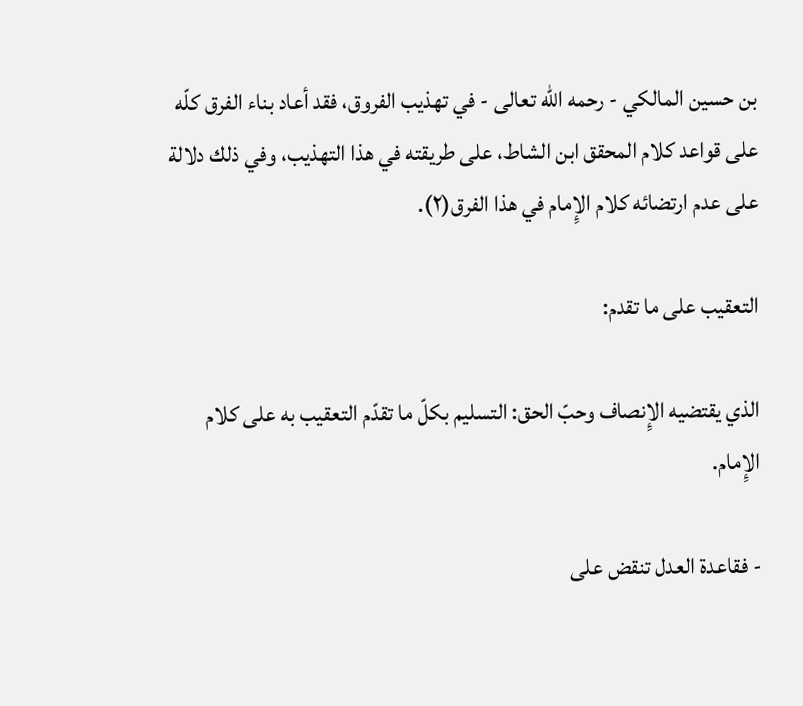بن حسين المالكي - رحمه الله تعالى - في تهذيب الفروق، فقد أعاد بناء الفرق كلّه على قواعد كلام المحقق ابن الشاط، على طريقته في هذا التهذيب، وفي ذلك دلالة على عدم ارتضائه كلام الإِمام في هذا الفرق(٢).

التعقيب على ما تقدم:

الذي يقتضيه الإِنصاف وحبّ الحق: التسليم بكلّ ما تقدّم التعقيب به على كلام الإِمام.

- فقاعدة العدل تنقض على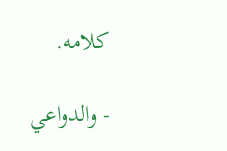كلامه.

- والدواعي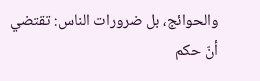والحوائج، بل ضرورات الناس: تقتضي أنّ حكم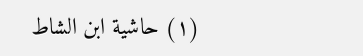(١) حاشية ابن الشاط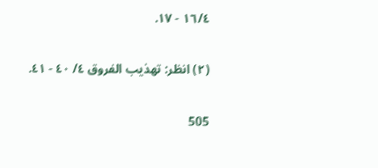١٦/٤ - ١٧.

(٢) انظر: تهذيب الفروق ٤/ ٤٠ - ٤١.

505